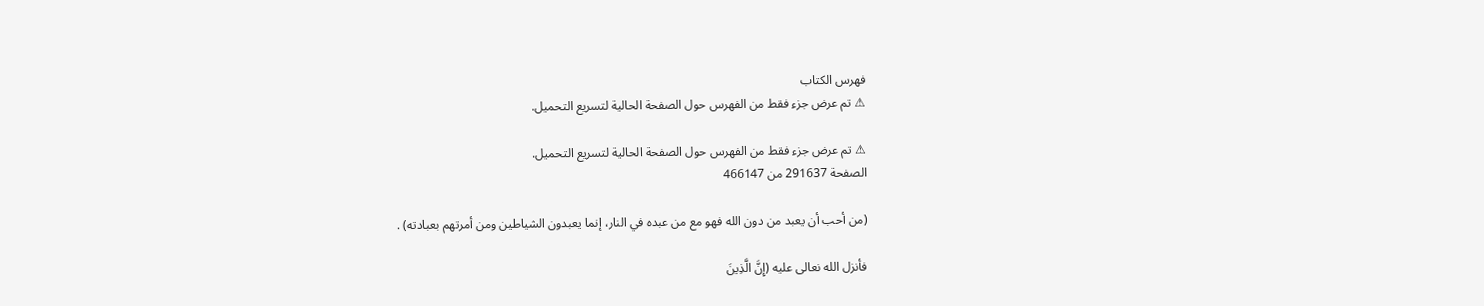فهرس الكتاب
⚠ تم عرض جزء فقط من الفهرس حول الصفحة الحالية لتسريع التحميل.

⚠ تم عرض جزء فقط من الفهرس حول الصفحة الحالية لتسريع التحميل.
الصفحة 291637 من 466147

(من أحب أن يعبد من دون الله فهو مع من عبده في النار، إنما يعبدون الشياطين ومن أمرتهم بعبادته) .

فأنزل الله نعالى عليه (إِنَّ الَّذِينَ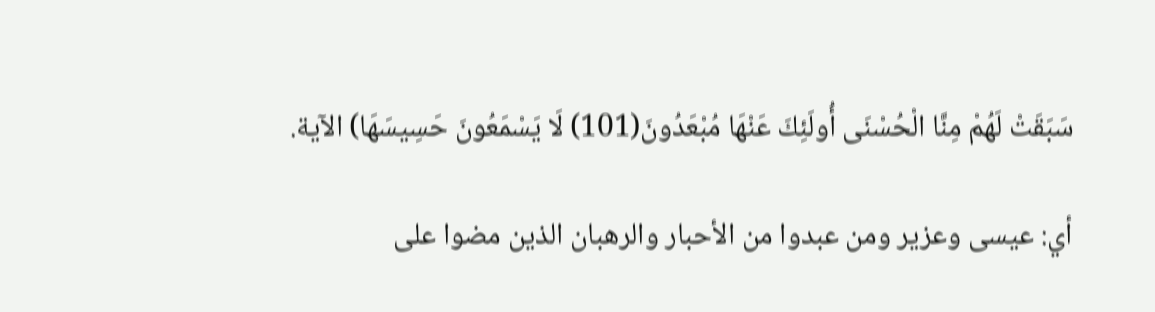سَبَقَتْ لَهُمْ مِنَّا الْحُسْنَى أُولَئِكَ عَنْهَا مُبْعَدُونَ(101) لَا يَسْمَعُونَ حَسِيسَهَا) الآية.

أي: عيسى وعزير ومن عبدوا من الأحبار والرهبان الذين مضوا على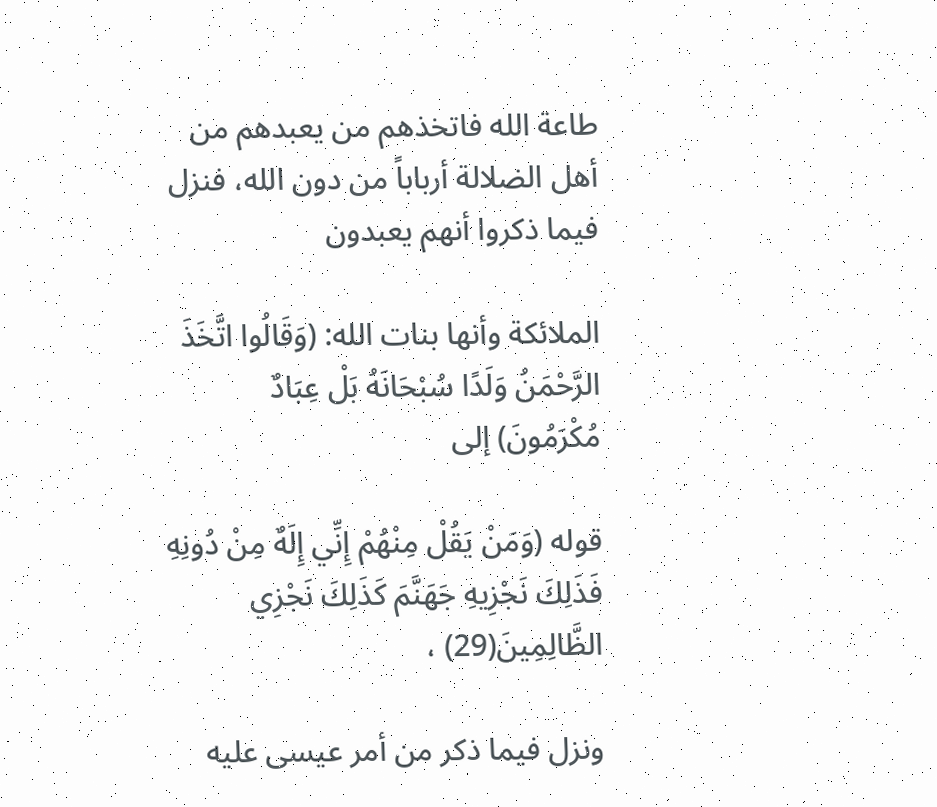طاعة الله فاتخذهم من يعبدهم من أهل الضلالة أرباباً من دون الله، فنزل فيما ذكروا أنهم يعبدون

الملائكة وأنها بنات الله: (وَقَالُوا اتَّخَذَ الرَّحْمَنُ وَلَدًا سُبْحَانَهُ بَلْ عِبَادٌ مُكْرَمُونَ) إلى

قوله (وَمَنْ يَقُلْ مِنْهُمْ إِنِّي إِلَهٌ مِنْ دُونِهِ فَذَلِكَ نَجْزِيهِ جَهَنَّمَ كَذَلِكَ نَجْزِي الظَّالِمِينَ(29) ،

ونزل فيما ذكر من أمر عيسى عليه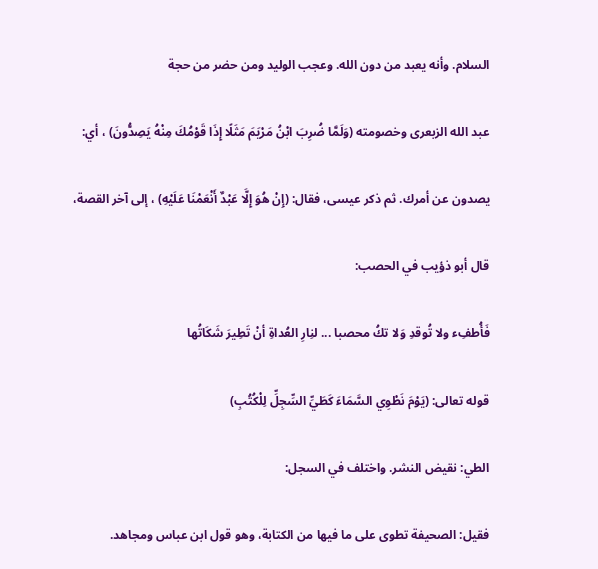السلام. وأنه يعبد من دون الله. وعجب الوليد ومن حضر من حجة

عبد الله الزبعرى وخصومته (وَلَمَّا ضُرِبَ ابْنُ مَرْيَمَ مَثَلًا إِذَا قَوْمُكَ مِنْهُ يَصِدُّونَ) ، أي:

يصدون عن أمرك. ثم ذكر عيسى، فقال: (إِنْ هُوَ إِلَّا عَبْدٌ أَنْعَمْنَا عَلَيْهِ) ، إلى آخر القصة،

قال أبو ذؤيب في الحصب:

فَأُطفِء ولا تُوقدِ وَلا تكُ محصبا ... لنِارِ العُداةِ أنْ تَطِيرَ شَكَاتُها

قوله تعالى: (يَوْمَ نَطْوِي السَّمَاءَ كَطَيِّ السِّجِلِّ لِلْكُتُبِ)

الطي: نقيض النشر. واختلف في السجل:

فقيل: الصحيفة تطوى على ما فيها من الكتابة، وهو قول ابن عباس ومجاهد.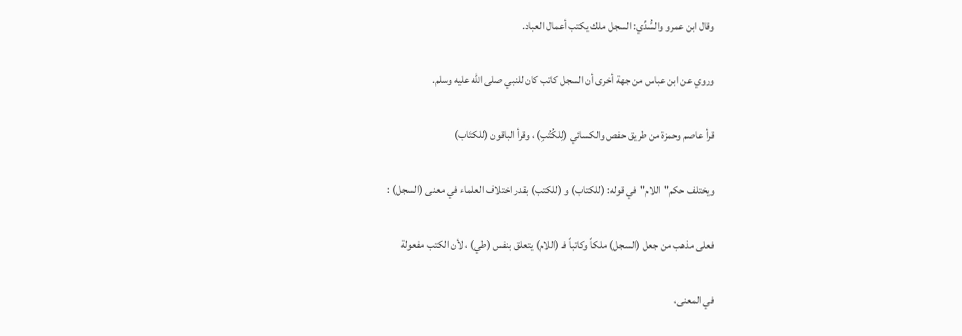وقال ابن عمرو والسُّدِّي: السجل ملك يكتب أعمال العباد.

وروي عن ابن عباس من جهة أخرى أن السجل كاتب كان للنبي صلى الله عليه وسلم.

قرأ عاصم وحمزة من طريق حفص والكسائي (لِلكُتُبِ) ، وقرأ الباقون (للكتَاب)

ويختلف حكم"اللام"في قوله: (للكتاب) و (للكتب) بقدر اختلاف العلماء في معنى (السجل) :

فعلى مذهب من جعل (السجل) ملكاً وكاتباً فـ (اللام) يتعلق بنفس (طي) ، لأن الكتب مفعولة

في المعنى،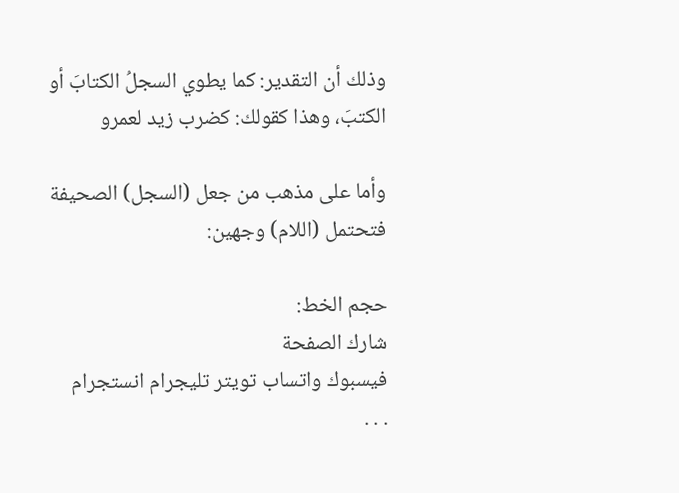وذلك أن التقدير: كما يطوي السجلُ الكتابَ أو الكتبَ، وهذا كقولك: كضرب زيد لعمرو

وأما على مذهب من جعل (السجل) الصحيفة فتحتمل (اللام) وجهين:

حجم الخط:
شارك الصفحة
فيسبوك واتساب تويتر تليجرام انستجرام
. . .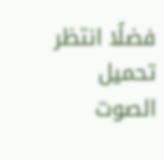فضلًا انتظر تحميل الصوت